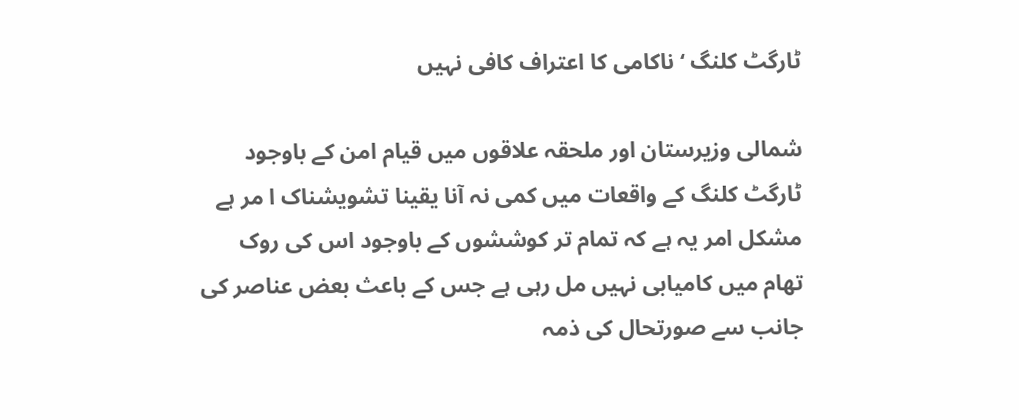ٹارگٹ کلنگ ‘ ناکامی کا اعتراف کافی نہیں

شمالی وزیرستان اور ملحقہ علاقوں میں قیام امن کے باوجود ٹارگٹ کلنگ کے واقعات میں کمی نہ آنا یقینا تشویشناک ا مر ہے مشکل امر یہ ہے کہ تمام تر کوششوں کے باوجود اس کی روک تھام میں کامیابی نہیں مل رہی ہے جس کے باعث بعض عناصر کی جانب سے صورتحال کی ذمہ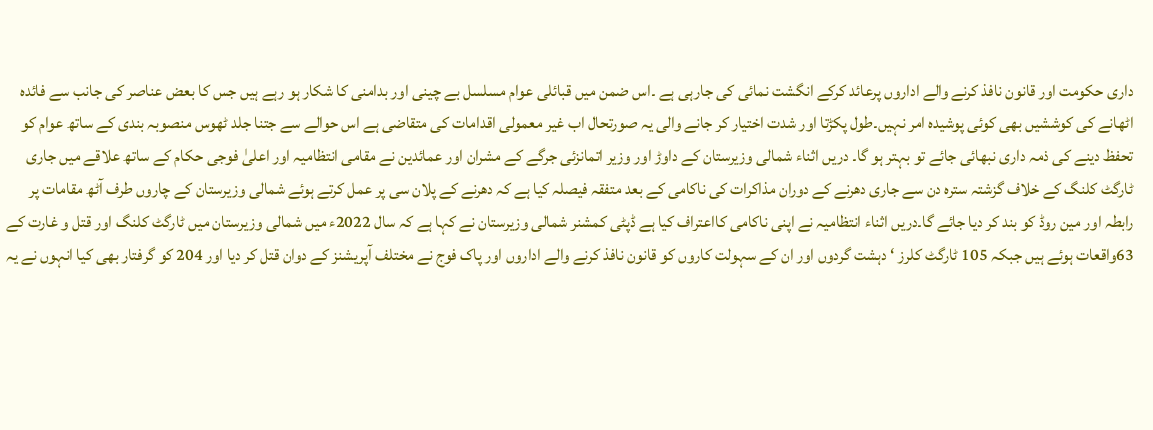داری حکومت اور قانون نافذ کرنے والے اداروں پرعائد کرکے انگشت نمائی کی جارہی ہے ۔اس ضمن میں قبائلی عوام مسلسل بے چینی اور بدامنی کا شکار ہو رہے ہیں جس کا بعض عناصر کی جانب سے فائدہ اٹھانے کی کوششیں بھی کوئی پوشیدہ امر نہیں۔طول پکڑتا اور شدت اختیار کر جانے والی یہ صورتحال اب غیر معمولی اقدامات کی متقاضی ہے اس حوالے سے جتنا جلد ٹھوس منصوبہ بندی کے ساتھ عوام کو تحفظ دینے کی ذمہ داری نبھائی جائے تو بہتر ہو گا۔ دریں اثناء شمالی وزیرستان کے داوڑ اور وزیر اتمانزئی جرگے کے مشران اور عمائدین نے مقامی انتظامیہ اور اعلیٰ فوجی حکام کے ساتھ علاقے میں جاری ٹارگٹ کلنگ کے خلاف گزشتہ سترہ دن سے جاری دھرنے کے دوران مذاکرات کی ناکامی کے بعد متفقہ فیصلہ کیا ہے کہ دھرنے کے پلان سی پر عمل کرتے ہوئے شمالی وزیرستان کے چاروں طرف آٹھ مقامات پر رابطہ اور مین روڈ کو بند کر دیا جائے گا۔دریں اثناء انتظامیہ نے اپنی ناکامی کااعتراف کیا ہے ڈپٹی کمشنر شمالی وزیرستان نے کہا ہے کہ سال 2022ء میں شمالی وزیرستان میں ٹارگٹ کلنگ اور قتل و غارت کے 63واقعات ہوئے ہیں جبکہ 105 ٹارگٹ کلرز ‘ دہشت گردوں اور ان کے سہولت کاروں کو قانون نافذ کرنے والے اداروں اور پاک فوج نے مختلف آپریشنز کے دوان قتل کر دیا اور 204 کو گرفتار بھی کیا انہوں نے یہ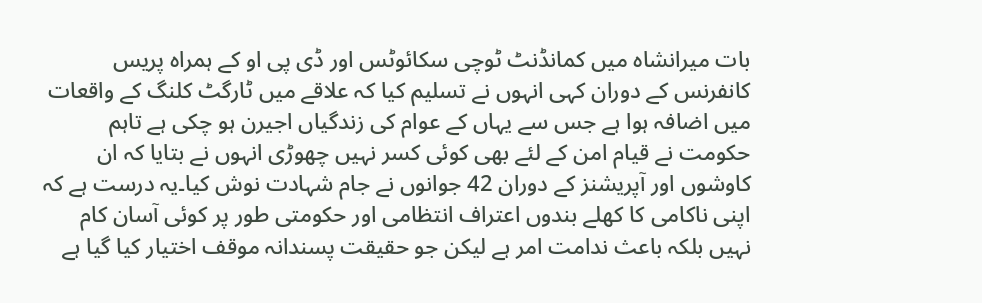بات میرانشاہ میں کمانڈنٹ ٹوچی سکائوٹس اور ڈی پی او کے ہمراہ پریس کانفرنس کے دوران کہی انہوں نے تسلیم کیا کہ علاقے میں ٹارگٹ کلنگ کے واقعات میں اضافہ ہوا ہے جس سے یہاں کے عوام کی زندگیاں اجیرن ہو چکی ہے تاہم حکومت نے قیام امن کے لئے بھی کوئی کسر نہیں چھوڑی انہوں نے بتایا کہ ان کاوشوں اور آپریشنز کے دوران 42 جوانوں نے جام شہادت نوش کیا۔یہ درست ہے کہ اپنی ناکامی کا کھلے بندوں اعتراف انتظامی اور حکومتی طور پر کوئی آسان کام نہیں بلکہ باعث ندامت امر ہے لیکن جو حقیقت پسندانہ موقف اختیار کیا گیا ہے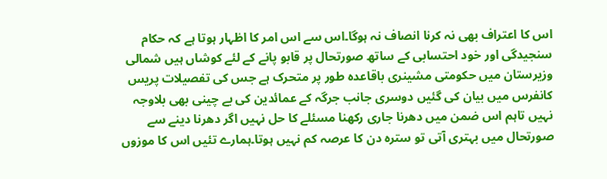اس کا اعتراف بھی نہ کرنا انصاف نہ ہوگا۔اس سے اس امر کا اظہار ہوتا ہے کہ حکام سنجیدگی اور خود احتسابی کے ساتھ صورتحال پر قابو پانے کے لئے کوشاں ہیں شمالی وزیرستان میں حکومتی مشینری باقاعدہ طور پر متحرک ہے جس کی تفصیلات پریس کانفرس میں بیان کی گئیں دوسری جانب جرگہ کے عمائدین کی بے چینی بھی بلاوجہ نہیں تاہم اس ضمن میں دھرنا جاری رکھنا مسئلے کا حل نہیں اگر دھرنا دینے سے صورتحال میں بہتری آتی تو سترہ دن کا عرصہ کم نہیں ہوتا۔ہمارے تئیں اس کا موزوں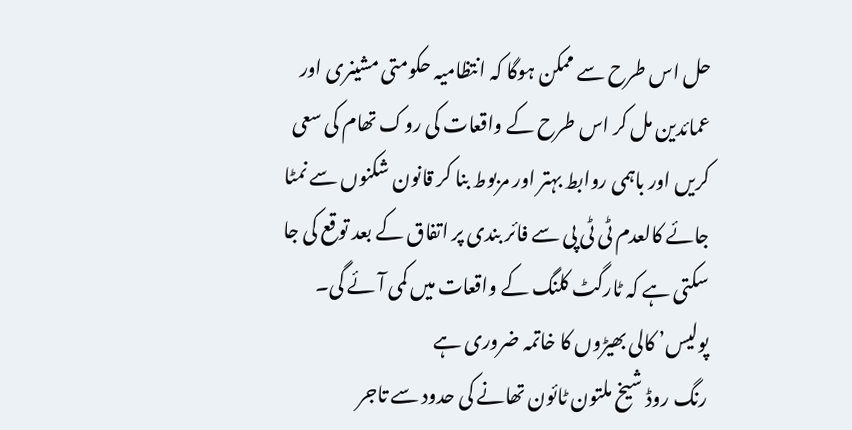حل اس طرح سے ممکن ہوگا کہ انتظامیہ حکومتی مشینری اور عمائدین مل کر اس طرح کے واقعات کی روک تھام کی سعی کریں اور باہمی روابط بہتر اور مربوط بنا کر قانون شکنوں سے نمٹا جائے کالعدم ٹی ٹی پی سے فائر بندی پر اتفاق کے بعد توقع کی جا سکتی ہے کہ ٹارگٹ کلنگ کے واقعات میں کمی آئے گی۔
پولیس’ کالی بھیڑوں کا خاتمہ ضروری ہے
رنگ روڈ شیخ ملتون ٹائون تھانے کی حدود سے تاجر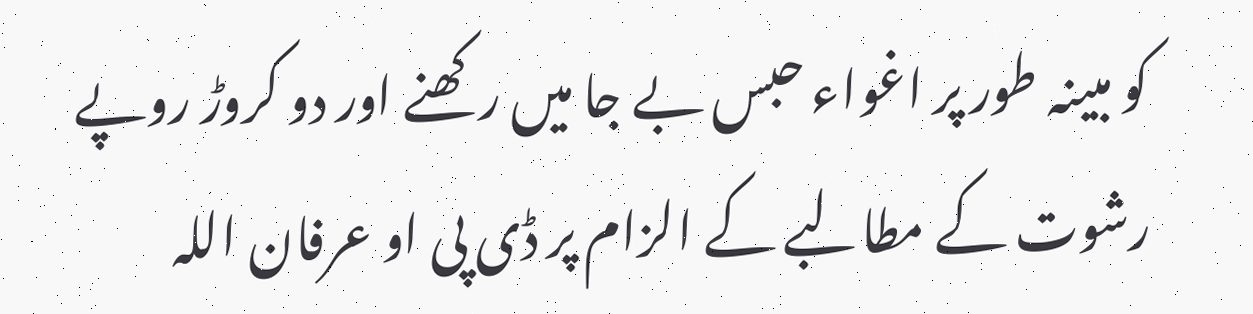کو مبینہ طور پر اغواء حبس بے جا میں رکھنے اور دو کروڑ روپے رشوت کے مطالبے کے الزام پر ڈی پی او عرفان اللہ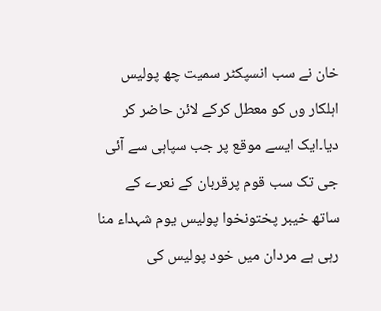خان نے سب انسپکٹر سمیت چھ پولیس اہلکار وں کو معطل کرکے لائن حاضر کر دیا۔ایک ایسے موقع پر جب سپاہی سے آئی جی تک سب قوم پرقربان کے نعرے کے ساتھ خیبر پختونخوا پولیس یوم شہداء منا رہی ہے مردان میں خود پولیس کی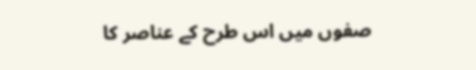صفوں میں اس طرح کے عناصر کا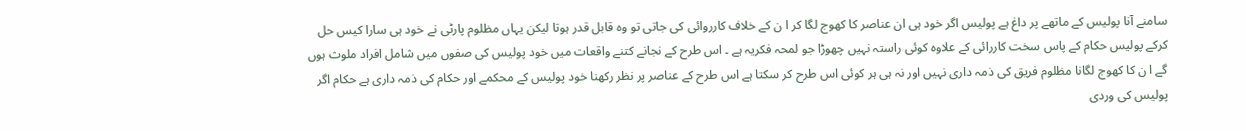سامنے آنا پولیس کے ماتھے پر داغ ہے پولیس اگر خود ہی ان عناصر کا کھوج لگا کر ا ن کے خلاف کارروائی کی جاتی تو وہ قابل قدر ہوتا لیکن یہاں مظلوم پارٹی نے خود ہی سارا کیس حل کرکے پولیس حکام کے پاس سخت کاررائی کے علاوہ کوئی راستہ نہیں چھوڑا جو لمحہ فکریہ ہے ۔ اس طرح کے نجانے کتنے واقعات میں خود پولیس کی صفوں میں شامل افراد ملوث ہوں گے ا ن کا کھوج لگانا مظلوم فریق کی ذمہ داری نہیں اور نہ ہی ہر کوئی اس طرح کر سکتا ہے اس طرح کے عناصر پر نظر رکھنا خود پولیس کے محکمے اور حکام کی ذمہ داری ہے حکام اگر پولیس کی وردی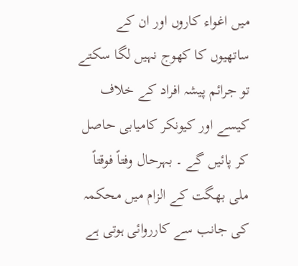میں اغواء کاروں اور ان کے ساتھیوں کا کھوج نہیں لگا سکتے تو جرائم پیشہ افراد کے خلاف کیسے اور کیونکر کامیابی حاصل کر پائیں گے ۔ بہرحال وفتاً فوقتاً ملی بھگت کے الزام میں محکمہ کی جانب سے کارروائی ہوتی ہے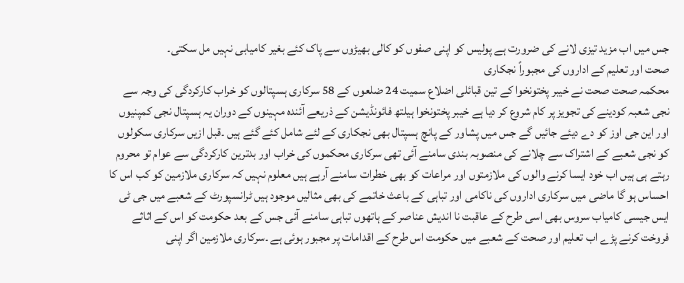جس میں اب مزید تیزی لانے کی ضرورت ہے پولیس کو اپنی صفوں کو کالی بھیڑوں سے پاک کئے بغیر کامیابی نہیں مل سکتی۔
صحت اور تعلیم کے اداروں کی مجبوراً نجکاری
محکمہ صحت صحت نے خیبر پختونخوا کے تین قبائلی اضلاع سمیت 24 ضلعوں کے 58 سرکاری ہسپتالوں کو خراب کارکردگی کی وجہ سے نجی شعبہ کودینے کی تجویز پر کام شروع کر دیا ہے خیبر پختونخوا ہیلتھ فائونڈیشن کے ذریعے آئندہ مہینوں کے دوران یہ ہسپتال نجی کمپنیوں اور این جی اوز کو دے دیئے جائیں گے جس میں پشاور کے پانچ ہسپتال بھی نجکاری کے لئے شامل کئے گئے ہیں ۔قبل ازیں سرکاری سکولوں کو نجی شعبے کے اشتراک سے چلانے کی منصوبہ بندی سامنے آئی تھی سرکاری محکموں کی خراب اور بدترین کارکردگی سے عوام تو محروم رہتے ہی ہیں اب خود ایسا کرنے والوں کی ملازمتوں اور مراعات کو بھی خطرات سامنے آرہے ہیں معلوم نہیں کہ سرکاری ملازمین کو کب اس کا احساس ہو گا ماضی میں سرکاری اداروں کی ناکامی اور تباہی کے باعث خاتمے کی بھی مثالیں موجود ہیں ٹرانسپورٹ کے شعبے میں جی ٹی ایس جیسی کامیاب سروس بھی اسی طرح کے عاقبت نا اندیش عناصر کے ہاتھوں تباہی سامنے آئی جس کے بعد حکومت کو اس کے اثاثے فروخت کرنے پڑے اب تعلیم اور صحت کے شعبے میں حکومت اس طرح کے اقدامات پر مجبور ہوئی ہے ۔سرکاری ملازمین اگر اپنی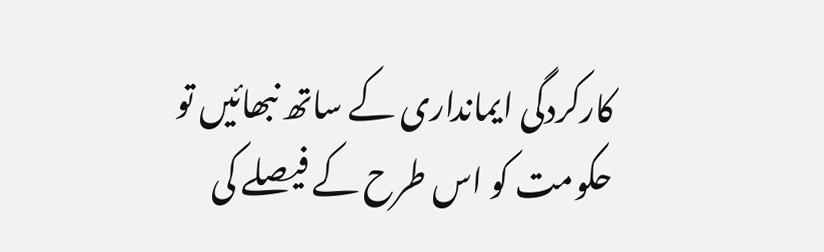کارکردگی ایمانداری کے ساتھ نبھائیں تو حکومت کو اس طرح کے فیصلے کی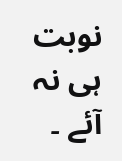نوبت ہی نہ آئے ۔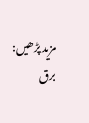مزید پڑھیں:  برق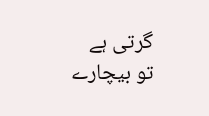گرتی ہے تو بیچارے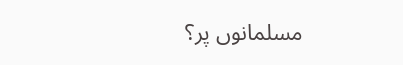مسلمانوں پر؟